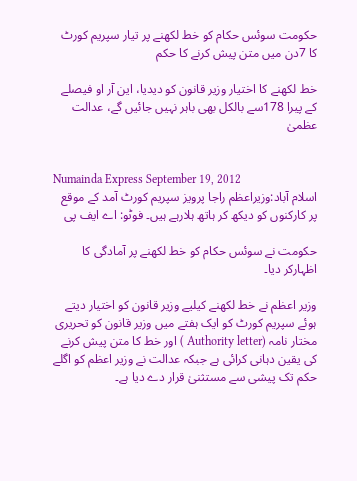حکومت سوئس حکام کو خط لکھنے پر تیار سپریم کورٹ کا 7دن میں متن پیش کرنے کا حکم

خط لکھنے کا اختیار وزیر قانون کو دیدیا، این آر او فیصلے کے پیرا 178سے بالکل بھی باہر نہیں جائیں گے، عدالت عظمیٰ


Numainda Express September 19, 2012
اسلام آباد:وزیراعظم راجا پرویز سپریم کورٹ آمد کے موقع پر کارکنوں کو دیکھ کر ہاتھ ہلارہے ہیں۔ فوٹو: اے ایف پی

حکومت نے سوئس حکام کو خط لکھنے پر آمادگی کا اظہارکر دیا۔

وزیر اعظم نے خط لکھنے کیلیے وزیر قانون کو اختیار دیتے ہوئے سپریم کورٹ کو ایک ہفتے میں وزیر قانون کو تحریری مختار نامہ (Authority letter ) اور خط کا متن پیش کرنے کی یقین دہانی کرائی ہے جبکہ عدالت نے وزیر اعظم کو اگلے حکم تک پیشی سے مستثنیٰ قرار دے دیا ہے۔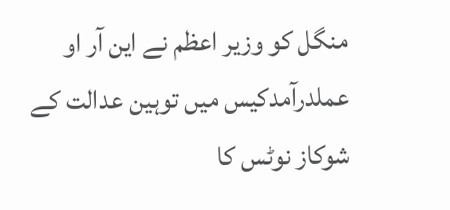منگل کو وزیر اعظم نے این آر او عملدرآمدکیس میں توہین عدالت کے شوکاز نوٹس کا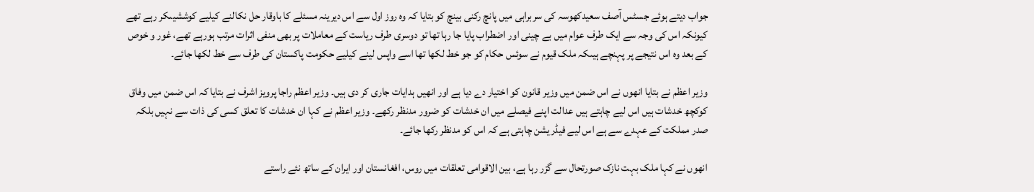جواب دیتے ہوئے جسٹس آصف سعیدکھوسہ کی سربراہی میں پانچ رکنی بینچ کو بتایا کہ وہ روز اول سے اس دیرینہ مسئلے کا باوقار حل نکالنے کیلیے کوششیںکر رہے تھے کیونکہ اس کی وجہ سے ایک طرف عوام میں بے چینی اور اضطراب پایا جا رہا تھا تو دوسری طرف ریاست کے معاملات پر بھی منفی اثرات مرتب ہورہے تھے، غور و خوص کے بعد وہ اس نتیجے پر پہنچے ہیںکہ ملک قیوم نے سوئس حکام کو جو خط لکھا تھا اسے واپس لینے کیلیے حکومت پاکستان کی طرف سے خط لکھا جائے۔

وزیر اعظم نے بتایا انھوں نے اس ضمن میں وزیر قانون کو اختیار دے دیا ہے اور انھیں ہدایات جاری کر دی ہیں۔ وزیر اعظم راجا پرویز اشرف نے بتایا کہ اس ضمن میں وفاق کوکچھ خدشات ہیں اس لیے چاہتے ہیں عدالت اپنے فیصلے میں ان خدشات کو ضرور مدنظر رکھے۔ وزیر اعظم نے کہا ان خدشات کا تعلق کسی کی ذات سے نہیں بلکہ صدر مملکت کے عہدے سے ہے اس لیے فیڈریشن چاہتی ہے کہ اس کو مدنظر رکھا جائے۔

انھوں نے کہا ملک بہت نازک صورتحال سے گزر رہا ہے، بین الاقوامی تعلقات میں روس، افغانستان اور ایران کے ساتھ نئے راستے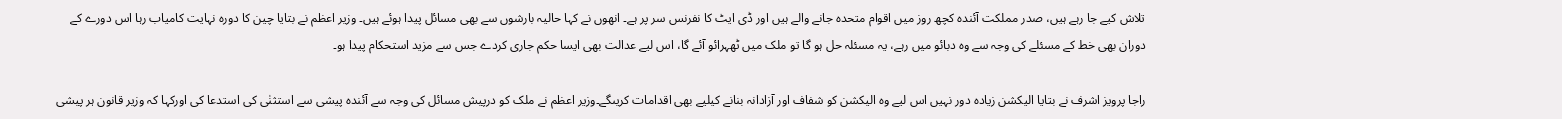تلاش کیے جا رہے ہیں، صدر مملکت آئندہ کچھ روز میں اقوام متحدہ جانے والے ہیں اور ڈی ایٹ کا نفرنس سر پر ہے۔ انھوں نے کہا حالیہ بارشوں سے بھی مسائل پیدا ہوئے ہیں۔ وزیر اعظم نے بتایا چین کا دورہ نہایت کامیاب رہا اس دورے کے دوران بھی خط کے مسئلے کی وجہ سے وہ دبائو میں رہے، یہ مسئلہ حل ہو گا تو ملک میں ٹھہرائو آئے گا، اس لیے عدالت بھی ایسا حکم جاری کردے جس سے مزید استحکام پیدا ہو۔

راجا پرویز اشرف نے بتایا الیکشن زیادہ دور نہیں اس لیے وہ الیکشن کو شفاف اور آزادانہ بنانے کیلیے بھی اقدامات کریںگے۔وزیر اعظم نے ملک کو درپیش مسائل کی وجہ سے آئندہ پیشی سے استثنٰی کی استدعا کی اورکہا کہ وزیر قانون ہر پیشی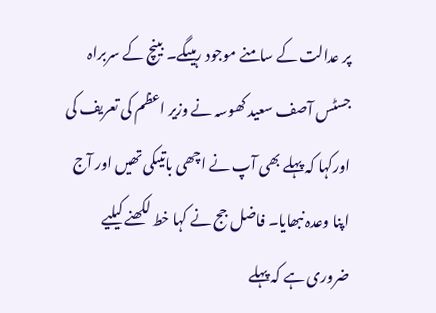پر عدالت کے سامنے موجود رہیںگے۔ بینچ کے سربراہ جسٹس آصف سعید کھوسہ نے وزیر اعظم کی تعریف کی اورکہا کہ پہلے بھی آپ نے اچھی باتیںکی تھیں اور آج اپنا وعدہ نبھایا۔ فاضل جج نے کہا خط لکھنے کیلیے ضروری ہے کہ پہلے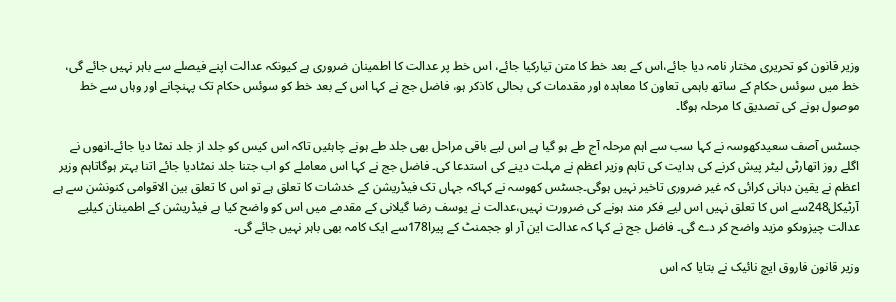وزیر قانون کو تحریری مختار نامہ دیا جائے،اس کے بعد خط کا متن تیارکیا جائے، اس خط پر عدالت کا اطمینان ضروری ہے کیونکہ عدالت اپنے فیصلے سے باہر نہیں جائے گی، خط میں سوئس حکام کے ساتھ باہمی تعاون کا معاہدہ اور مقدمات کی بحالی کاذکر ہو، فاضل جج نے کہا اس کے بعد خط کو سوئس حکام تک پہنچانے اور وہاں سے خط موصول ہونے کی تصدیق کا مرحلہ ہوگا۔

جسٹس آصف سعیدکھوسہ نے کہا سب سے اہم مرحلہ آج طے ہو گیا ہے اس لیے باقی مراحل بھی جلد طے ہونے چاہئیں تاکہ اس کیس کو جلد از جلد نمٹا دیا جائے۔انھوں نے اگلے روز اتھارٹی لیٹر پیش کرنے کی ہدایت کی تاہم وزیر اعظم نے مہلت دینے کی استدعا کی۔ فاضل جج نے کہا اس معاملے کو اب جتنا جلد نمٹادیا جائے اتنا بہتر ہوگاتاہم وزیر اعظم نے یقین دہانی کرائی کہ غیر ضروری تاخیر نہیں ہوگی۔جسٹس کھوسہ نے کہاکہ جہاں تک فیڈریشن کے خدشات کا تعلق ہے تو اس کا تعلق بین الاقوامی کنونشن سے ہے آرٹیکل248سے اس کا تعلق نہیں اس لیے فکر مند ہونے کی ضرورت نہیں،عدالت نے یوسف رضا گیلانی کے مقدمے میں اس کو واضح کیا ہے فیڈریشن کے اطمینان کیلیے عدالت چیزوںکو مزید واضح کر دے گی۔ فاضل جج نے کہا کہ عدالت این آر او ججمنٹ کے پیرا178سے ایک کامہ بھی باہر نہیں جائے گی۔

وزیر قانون فاروق ایچ نائیک نے بتایا کہ اس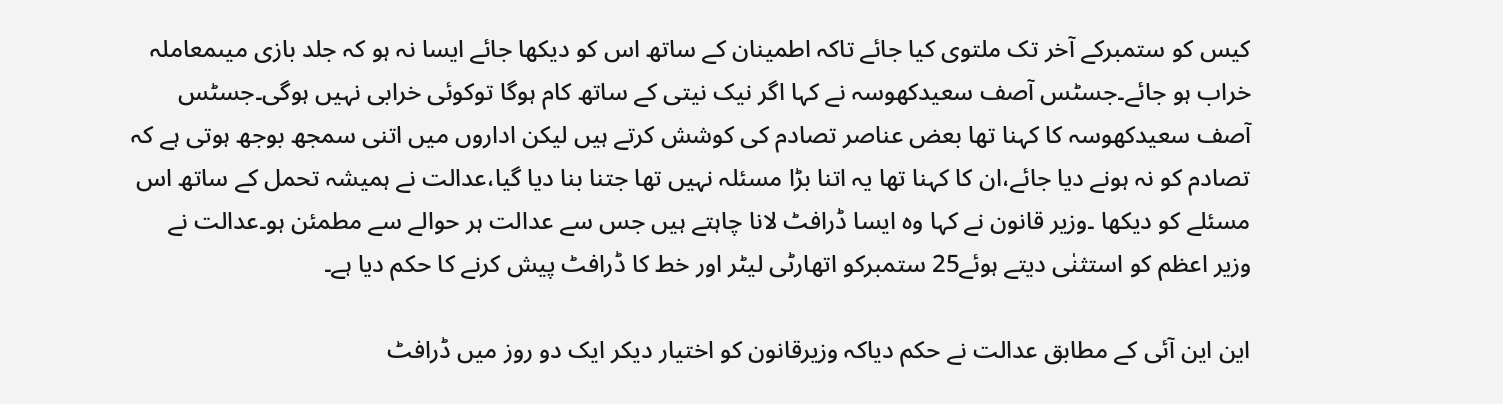کیس کو ستمبرکے آخر تک ملتوی کیا جائے تاکہ اطمینان کے ساتھ اس کو دیکھا جائے ایسا نہ ہو کہ جلد بازی میںمعاملہ خراب ہو جائے۔جسٹس آصف سعیدکھوسہ نے کہا اگر نیک نیتی کے ساتھ کام ہوگا توکوئی خرابی نہیں ہوگی۔جسٹس آصف سعیدکھوسہ کا کہنا تھا بعض عناصر تصادم کی کوشش کرتے ہیں لیکن اداروں میں اتنی سمجھ بوجھ ہوتی ہے کہ تصادم کو نہ ہونے دیا جائے،ان کا کہنا تھا یہ اتنا بڑا مسئلہ نہیں تھا جتنا بنا دیا گیا،عدالت نے ہمیشہ تحمل کے ساتھ اس مسئلے کو دیکھا ۔وزیر قانون نے کہا وہ ایسا ڈرافٹ لانا چاہتے ہیں جس سے عدالت ہر حوالے سے مطمئن ہو۔عدالت نے وزیر اعظم کو استثنٰی دیتے ہوئے25 ستمبرکو اتھارٹی لیٹر اور خط کا ڈرافٹ پیش کرنے کا حکم دیا ہے۔

این این آئی کے مطابق عدالت نے حکم دیاکہ وزیرقانون کو اختیار دیکر ایک دو روز میں ڈرافٹ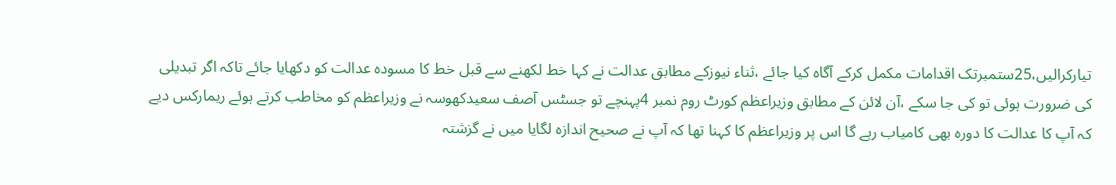تیارکرالیں،25ستمبرتک اقدامات مکمل کرکے آگاہ کیا جائے ،ثناء نیوزکے مطابق عدالت نے کہا خط لکھنے سے قبل خط کا مسودہ عدالت کو دکھایا جائے تاکہ اگر تبدیلی کی ضرورت ہوئی تو کی جا سکے ،آن لائن کے مطابق وزیراعظم کورٹ روم نمبر 4پہنچے تو جسٹس آصف سعیدکھوسہ نے وزیراعظم کو مخاطب کرتے ہوئے ریمارکس دیے کہ آپ کا عدالت کا دورہ بھی کامیاب رہے گا اس پر وزیراعظم کا کہنا تھا کہ آپ نے صحیح اندازہ لگایا میں نے گزشتہ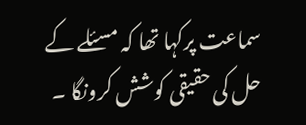سماعت پرکہا تھا کہ مسئلے کے حل کی حقیقی کوشش کرونگا ۔